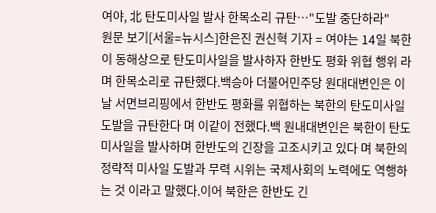여야, 北 탄도미사일 발사 한목소리 규탄…"도발 중단하라"
원문 보기[서울=뉴시스]한은진 권신혁 기자 = 여야는 14일 북한이 동해상으로 탄도미사일을 발사하자 한반도 평화 위협 행위 라며 한목소리로 규탄했다.백승아 더불어민주당 원대대변인은 이날 서면브리핑에서 한반도 평화를 위협하는 북한의 탄도미사일 도발을 규탄한다 며 이같이 전했다.백 원내대변인은 북한이 탄도미사일을 발사하며 한반도의 긴장을 고조시키고 있다 며 북한의 정략적 미사일 도발과 무력 시위는 국제사회의 노력에도 역행하는 것 이라고 말했다.이어 북한은 한반도 긴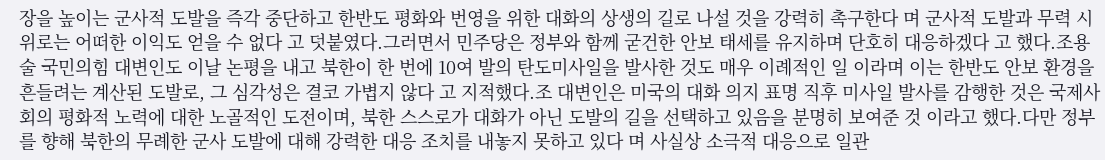장을 높이는 군사적 도발을 즉각 중단하고 한반도 평화와 번영을 위한 대화의 상생의 길로 나설 것을 강력히 촉구한다 며 군사적 도발과 무력 시위로는 어떠한 이익도 얻을 수 없다 고 덧붙였다.그러면서 민주당은 정부와 함께 굳건한 안보 태세를 유지하며 단호히 대응하겠다 고 했다.조용술 국민의힘 대변인도 이날 논평을 내고 북한이 한 번에 10여 발의 탄도미사일을 발사한 것도 매우 이례적인 일 이라며 이는 한반도 안보 환경을 흔들려는 계산된 도발로, 그 심각성은 결코 가볍지 않다 고 지적했다.조 대변인은 미국의 대화 의지 표명 직후 미사일 발사를 감행한 것은 국제사회의 평화적 노력에 대한 노골적인 도전이며, 북한 스스로가 대화가 아닌 도발의 길을 선택하고 있음을 분명히 보여준 것 이라고 했다.다만 정부를 향해 북한의 무례한 군사 도발에 대해 강력한 대응 조치를 내놓지 못하고 있다 며 사실상 소극적 대응으로 일관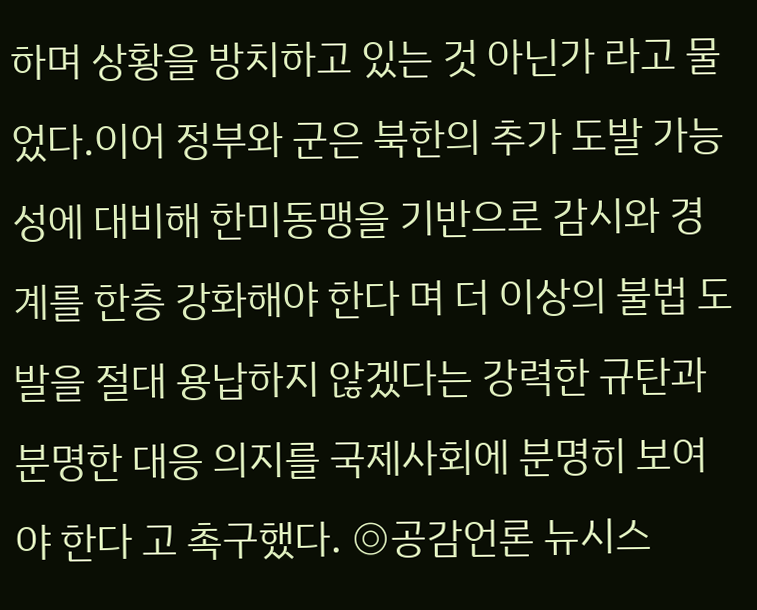하며 상황을 방치하고 있는 것 아닌가 라고 물었다.이어 정부와 군은 북한의 추가 도발 가능성에 대비해 한미동맹을 기반으로 감시와 경계를 한층 강화해야 한다 며 더 이상의 불법 도발을 절대 용납하지 않겠다는 강력한 규탄과 분명한 대응 의지를 국제사회에 분명히 보여야 한다 고 촉구했다. ◎공감언론 뉴시스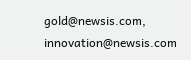gold@newsis.com, innovation@newsis.com